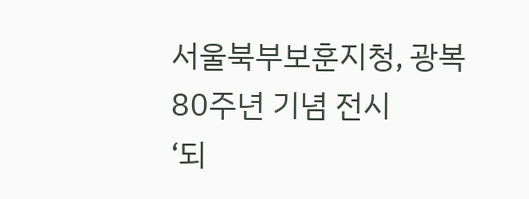서울북부보훈지청, 광복 80주년 기념 전시
‘되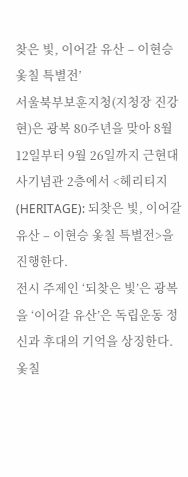찾은 빛, 이어갈 유산 – 이현승 옻칠 특별전’
서울북부보훈지청(지청장 진강현)은 광복 80주년을 맞아 8월 12일부터 9월 26일까지 근현대사기념관 2층에서 <헤리티지(HERITAGE): 되찾은 빛, 이어갈 유산 – 이현승 옻칠 특별전>을 진행한다.
전시 주제인 ‘되찾은 빛’은 광복을 ‘이어갈 유산’은 독립운동 정신과 후대의 기억을 상징한다. 옻칠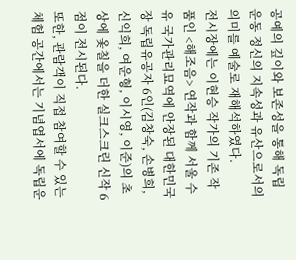공예의 깊이와 보존성을 통해 독립운동 정신의 지속성과 유산으로서의 의미를 예술로 재해석하였다.
전시장에는 이현승 작가의 기존 작품인 <해조음> 연작과 함께 서울 수유 국가관리묘역에 안장된 대한민국장 독립유공자 6인(김창숙, 손병희, 신익희, 여운형, 이시영, 이준)의 초상에 옻칠을 더한 실크스크린 신작 6점이 전시된다.
또한, 관람객이 직접 참여할 수 있는 체험 공간에서는 기념엽서에 독립운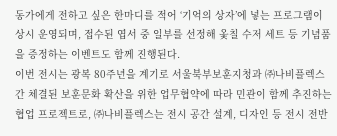동가에게 전하고 싶은 한마디를 적어 ‘기억의 상자’에 넣는 프로그램이 상시 운영되며, 접수된 엽서 중 일부를 선정해 옻칠 수저 세트 등 기념품을 증정하는 이벤트도 함께 진행된다.
이번 전시는 광복 80주년을 계기로 서울북부보훈지청과 ㈜나비플렉스 간 체결된 보훈문화 확산을 위한 업무협약에 따라 민관이 함께 추진하는 협업 프로젝트로, ㈜나비플렉스는 전시 공간 설계, 디자인 등 전시 전반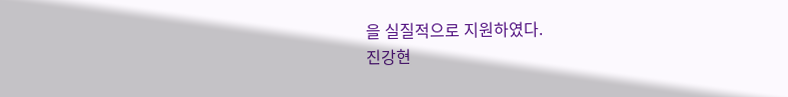을 실질적으로 지원하였다.
진강현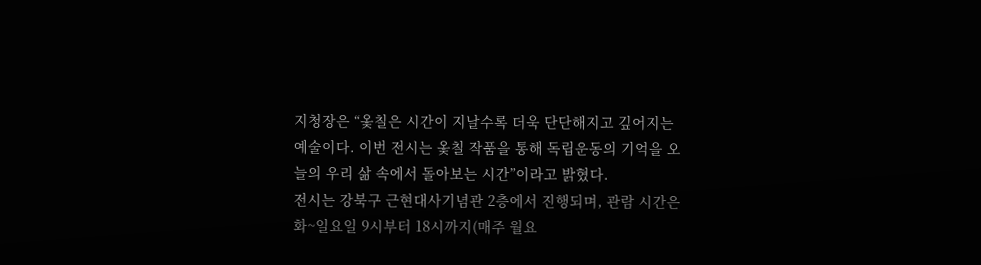지청장은 “옻칠은 시간이 지날수록 더욱 단단해지고 깊어지는 예술이다. 이번 전시는 옻칠 작품을 통해 독립운동의 기억을 오늘의 우리 삶 속에서 돌아보는 시간”이라고 밝혔다.
전시는 강북구 근현대사기념관 2층에서 진행되며, 관람 시간은 화~일요일 9시부터 18시까지(매주 월요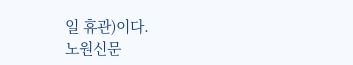일 휴관)이다.
노원신문